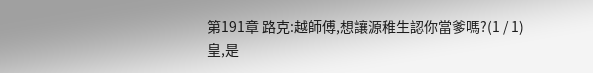第191章 路克:越師傅,想讓源稚生認你當爹嗎?(1 / 1)
皇,是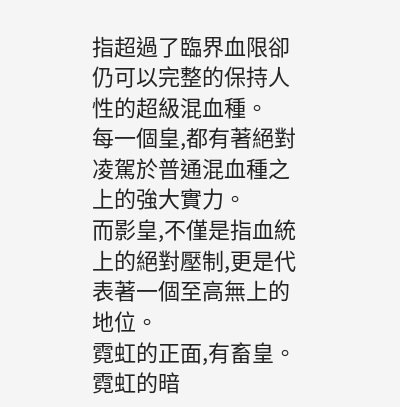指超過了臨界血限卻仍可以完整的保持人性的超級混血種。
每一個皇,都有著絕對凌駕於普通混血種之上的強大實力。
而影皇,不僅是指血統上的絕對壓制,更是代表著一個至高無上的地位。
霓虹的正面,有畜皇。
霓虹的暗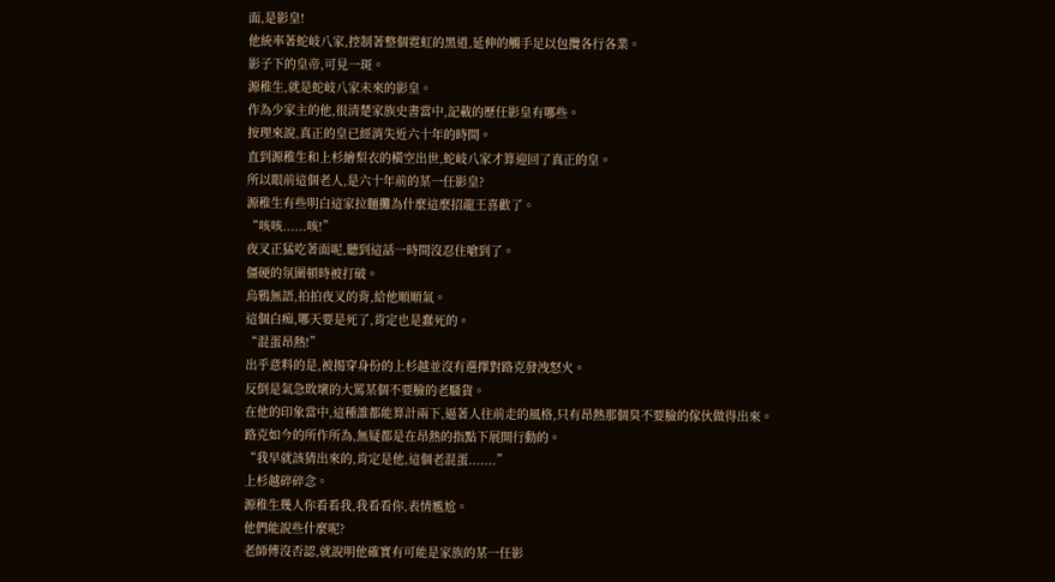面,是影皇!
他統率著蛇岐八家,控制著整個霓虹的黑道,延伸的觸手足以包攬各行各業。
影子下的皇帝,可見一斑。
源稚生,就是蛇岐八家未來的影皇。
作為少家主的他,很清楚家族史書當中,記載的歷任影皇有哪些。
按理來說,真正的皇已經消失近六十年的時間。
直到源稚生和上杉繪梨衣的橫空出世,蛇岐八家才算迎回了真正的皇。
所以眼前這個老人,是六十年前的某一任影皇?
源稚生有些明白這家拉麵攤為什麼這麼招龍王喜歡了。
“咳咳......咳!”
夜叉正猛吃著面呢,聽到這話一時間沒忍住嗆到了。
僵硬的氛圍頓時被打破。
烏鴉無語,拍拍夜叉的背,給他順順氣。
這個白痴,哪天要是死了,肯定也是蠢死的。
“混蛋昂熱!”
出乎意料的是,被揭穿身份的上杉越並沒有選擇對路克發洩怒火。
反倒是氣急敗壞的大罵某個不要臉的老騷貨。
在他的印象當中,這種誰都能算計兩下,逼著人往前走的風格,只有昂熱那個臭不要臉的傢伙做得出來。
路克如今的所作所為,無疑都是在昂熱的指點下展開行動的。
“我早就該猜出來的,肯定是他,這個老混蛋.......”
上杉越碎碎念。
源稚生幾人你看看我,我看看你,表情尷尬。
他們能說些什麼呢?
老師傅沒否認,就說明他確實有可能是家族的某一任影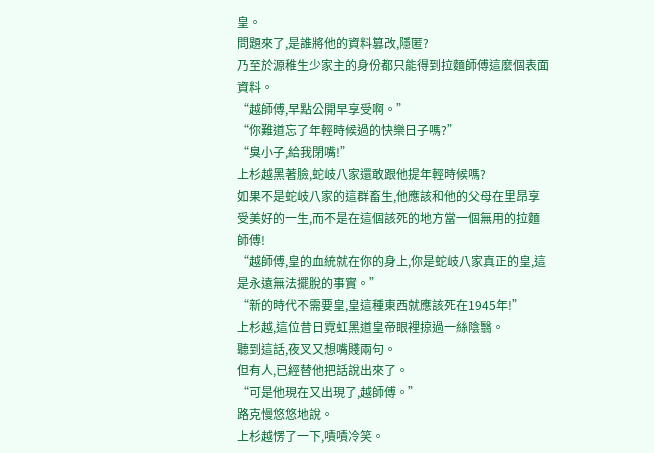皇。
問題來了,是誰將他的資料篡改,隱匿?
乃至於源稚生少家主的身份都只能得到拉麵師傅這麼個表面資料。
“越師傅,早點公開早享受啊。”
“你難道忘了年輕時候過的快樂日子嗎?”
“臭小子,給我閉嘴!”
上杉越黑著臉,蛇岐八家還敢跟他提年輕時候嗎?
如果不是蛇岐八家的這群畜生,他應該和他的父母在里昂享受美好的一生,而不是在這個該死的地方當一個無用的拉麵師傅!
“越師傅,皇的血統就在你的身上,你是蛇岐八家真正的皇,這是永遠無法擺脫的事實。”
“新的時代不需要皇,皇這種東西就應該死在1945年!”
上杉越,這位昔日霓虹黑道皇帝眼裡掠過一絲陰翳。
聽到這話,夜叉又想嘴賤兩句。
但有人,已經替他把話說出來了。
“可是他現在又出現了,越師傅。”
路克慢悠悠地說。
上杉越愣了一下,嘖嘖冷笑。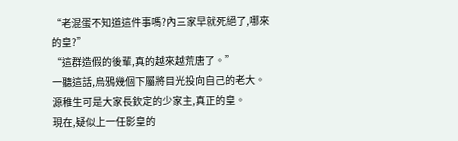“老混蛋不知道這件事嗎?內三家早就死絕了,哪來的皇?”
“這群造假的後輩,真的越來越荒唐了。”
一聽這話,烏鴉幾個下屬將目光投向自己的老大。
源稚生可是大家長欽定的少家主,真正的皇。
現在,疑似上一任影皇的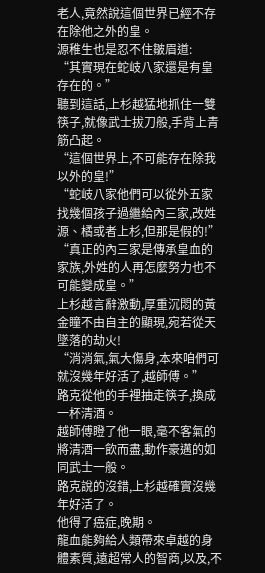老人,竟然說這個世界已經不存在除他之外的皇。
源稚生也是忍不住皺眉道:
“其實現在蛇岐八家還是有皇存在的。”
聽到這話,上杉越猛地抓住一雙筷子,就像武士拔刀般,手背上青筋凸起。
“這個世界上,不可能存在除我以外的皇!”
“蛇岐八家他們可以從外五家找幾個孩子過繼給內三家,改姓源、橘或者上杉,但那是假的!”
“真正的內三家是傳承皇血的家族,外姓的人再怎麼努力也不可能變成皇。”
上杉越言辭激動,厚重沉悶的黃金瞳不由自主的顯現,宛若從天墜落的劫火!
“消消氣,氣大傷身,本來咱們可就沒幾年好活了,越師傅。”
路克從他的手裡抽走筷子,換成一杯清酒。
越師傅瞪了他一眼,毫不客氣的將清酒一飲而盡,動作豪邁的如同武士一般。
路克說的沒錯,上杉越確實沒幾年好活了。
他得了癌症,晚期。
龍血能夠給人類帶來卓越的身體素質,遠超常人的智商,以及,不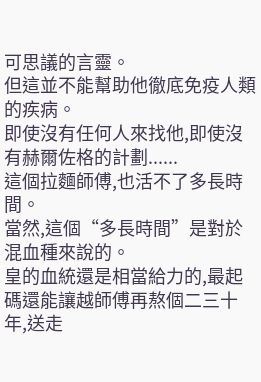可思議的言靈。
但這並不能幫助他徹底免疫人類的疾病。
即使沒有任何人來找他,即使沒有赫爾佐格的計劃......
這個拉麵師傅,也活不了多長時間。
當然,這個“多長時間”是對於混血種來說的。
皇的血統還是相當給力的,最起碼還能讓越師傅再熬個二三十年,送走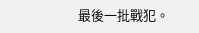最後一批戰犯。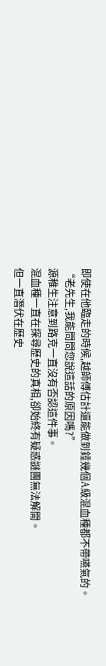即使在他臨走的時候,越師傅估計還能做到錘幾個A級混血種都不帶嚥氣的。
“老先生,我能問問您說這話的原因嗎?”
源稚生注意到路克一直沒有否認這件事。
混血種一直在探尋歷史的真相,卻始終有疑惑謎團無法解開。
但一直潛伏在歷史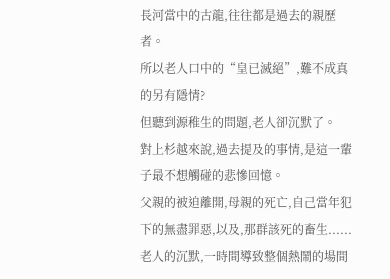長河當中的古龍,往往都是過去的親歷者。
所以老人口中的“皇已滅絕”,難不成真的另有隱情?
但聽到源稚生的問題,老人卻沉默了。
對上杉越來說,過去提及的事情,是這一輩子最不想觸碰的悲慘回憶。
父親的被迫離開,母親的死亡,自己當年犯下的無盡罪惡,以及,那群該死的畜生......
老人的沉默,一時間導致整個熱鬧的場間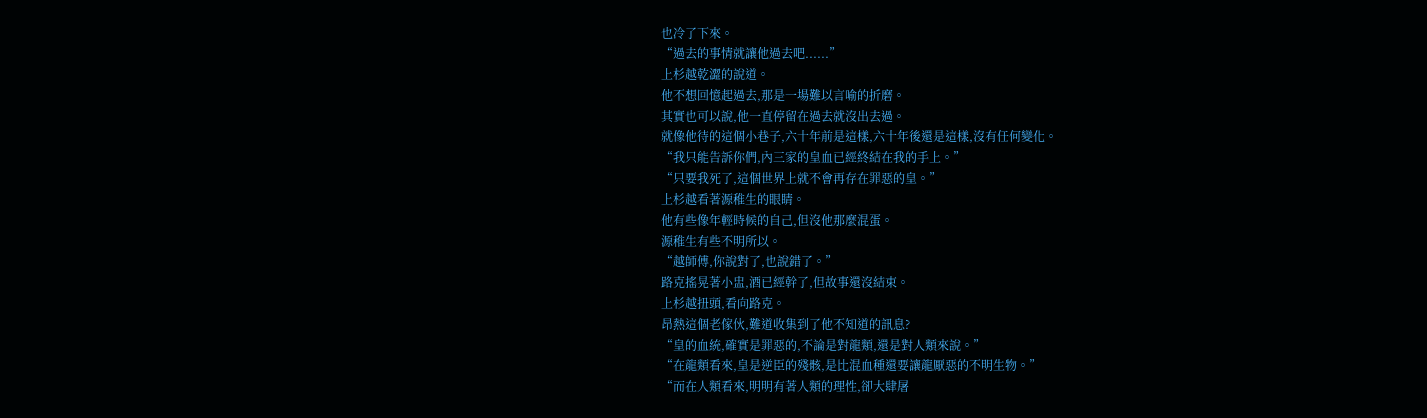也冷了下來。
“過去的事情就讓他過去吧......”
上杉越乾澀的說道。
他不想回憶起過去,那是一場難以言喻的折磨。
其實也可以說,他一直停留在過去就沒出去過。
就像他待的這個小巷子,六十年前是這樣,六十年後還是這樣,沒有任何變化。
“我只能告訴你們,內三家的皇血已經終結在我的手上。”
“只要我死了,這個世界上就不會再存在罪惡的皇。”
上杉越看著源稚生的眼睛。
他有些像年輕時候的自己,但沒他那麼混蛋。
源稚生有些不明所以。
“越師傅,你說對了,也說錯了。”
路克搖晃著小盅,酒已經幹了,但故事還沒結束。
上杉越扭頭,看向路克。
昂熱這個老傢伙,難道收集到了他不知道的訊息?
“皇的血統,確實是罪惡的,不論是對龍類,還是對人類來說。”
“在龍類看來,皇是逆臣的殘骸,是比混血種還要讓龍厭惡的不明生物。”
“而在人類看來,明明有著人類的理性,卻大肆屠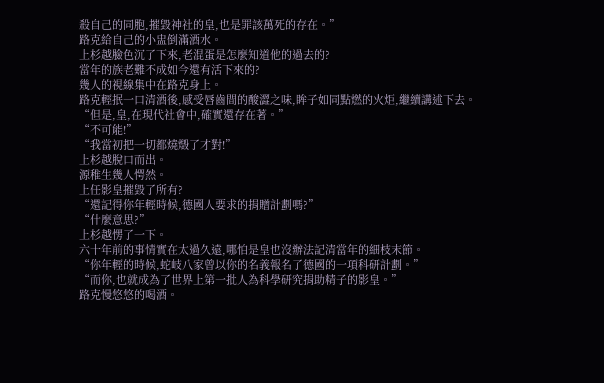殺自己的同胞,摧毀神社的皇,也是罪該萬死的存在。”
路克給自己的小盅倒滿酒水。
上杉越臉色沉了下來,老混蛋是怎麼知道他的過去的?
當年的族老難不成如今還有活下來的?
幾人的視線集中在路克身上。
路克輕抿一口清酒後,感受唇齒間的酸澀之味,眸子如同點燃的火炬,繼續講述下去。
“但是,皇,在現代社會中,確實還存在著。”
“不可能!”
“我當初把一切都燒燬了才對!”
上杉越脫口而出。
源稚生幾人愕然。
上任影皇摧毀了所有?
“還記得你年輕時候,德國人要求的捐贈計劃嗎?”
“什麼意思?”
上杉越愣了一下。
六十年前的事情實在太過久遠,哪怕是皇也沒辦法記清當年的細枝末節。
“你年輕的時候,蛇岐八家曾以你的名義報名了德國的一項科研計劃。”
“而你,也就成為了世界上第一批人為科學研究捐助精子的影皇。”
路克慢悠悠的喝酒。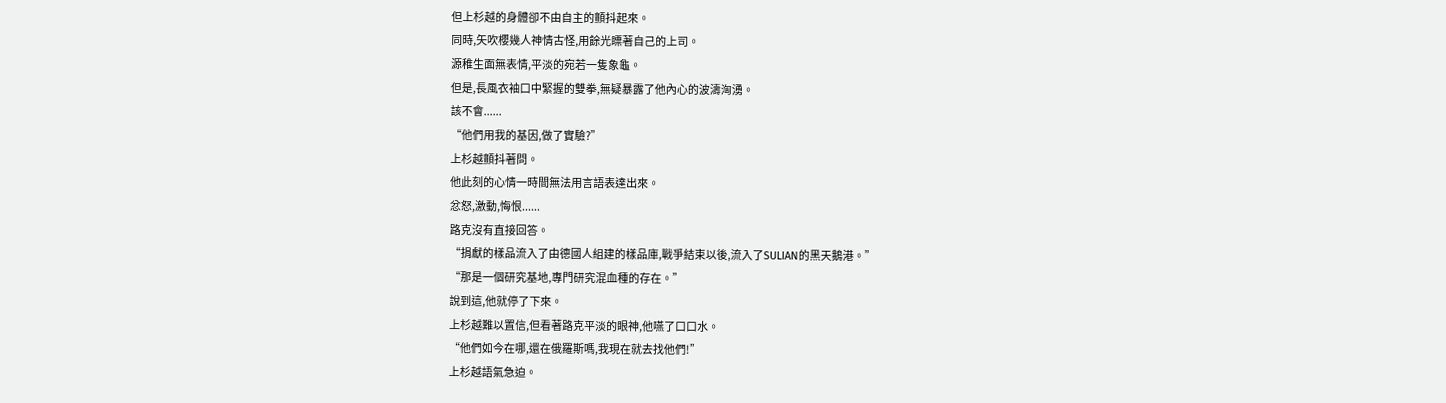但上杉越的身體卻不由自主的顫抖起來。
同時,矢吹櫻幾人神情古怪,用餘光瞟著自己的上司。
源稚生面無表情,平淡的宛若一隻象龜。
但是,長風衣袖口中緊握的雙拳,無疑暴露了他內心的波濤洶湧。
該不會......
“他們用我的基因,做了實驗?”
上杉越顫抖著問。
他此刻的心情一時間無法用言語表達出來。
忿怒,激動,悔恨......
路克沒有直接回答。
“捐獻的樣品流入了由德國人組建的樣品庫,戰爭結束以後,流入了SULIAN的黑天鵝港。”
“那是一個研究基地,專門研究混血種的存在。”
說到這,他就停了下來。
上杉越難以置信,但看著路克平淡的眼神,他嚥了口口水。
“他們如今在哪,還在俄羅斯嗎,我現在就去找他們!”
上杉越語氣急迫。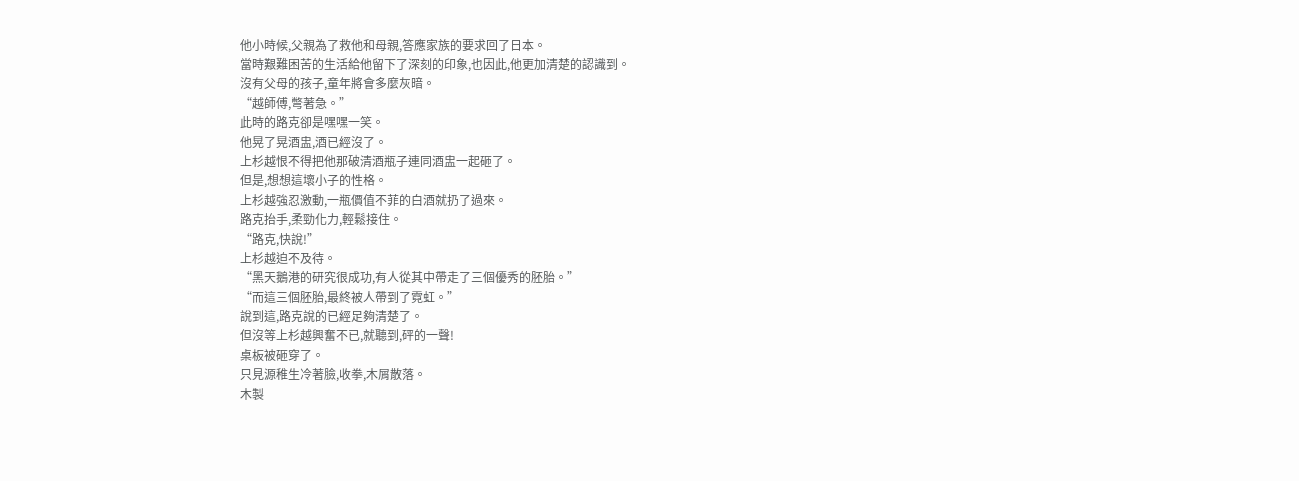他小時候,父親為了救他和母親,答應家族的要求回了日本。
當時艱難困苦的生活給他留下了深刻的印象,也因此,他更加清楚的認識到。
沒有父母的孩子,童年將會多麼灰暗。
“越師傅,彆著急。”
此時的路克卻是嘿嘿一笑。
他晃了晃酒盅,酒已經沒了。
上杉越恨不得把他那破清酒瓶子連同酒盅一起砸了。
但是,想想這壞小子的性格。
上杉越強忍激動,一瓶價值不菲的白酒就扔了過來。
路克抬手,柔勁化力,輕鬆接住。
“路克,快說!”
上杉越迫不及待。
“黑天鵝港的研究很成功,有人從其中帶走了三個優秀的胚胎。”
“而這三個胚胎,最終被人帶到了霓虹。”
說到這,路克說的已經足夠清楚了。
但沒等上杉越興奮不已,就聽到,砰的一聲!
桌板被砸穿了。
只見源稚生冷著臉,收拳,木屑散落。
木製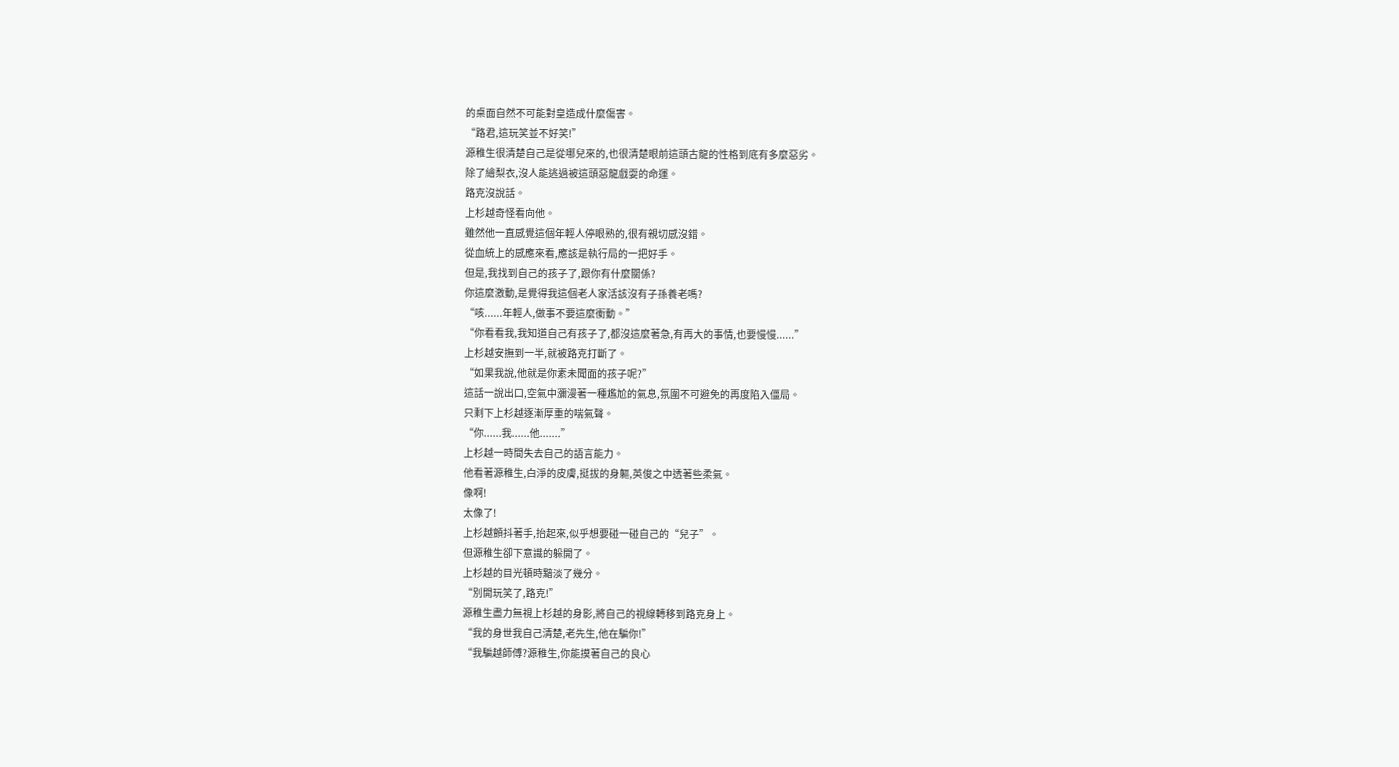的桌面自然不可能對皇造成什麼傷害。
“路君,這玩笑並不好笑!”
源稚生很清楚自己是從哪兒來的,也很清楚眼前這頭古龍的性格到底有多麼惡劣。
除了繪梨衣,沒人能逃過被這頭惡龍戲耍的命運。
路克沒說話。
上杉越奇怪看向他。
雖然他一直感覺這個年輕人停眼熟的,很有親切感沒錯。
從血統上的感應來看,應該是執行局的一把好手。
但是,我找到自己的孩子了,跟你有什麼關係?
你這麼激動,是覺得我這個老人家活該沒有子孫養老嗎?
“咳......年輕人,做事不要這麼衝動。”
“你看看我,我知道自己有孩子了,都沒這麼著急,有再大的事情,也要慢慢......”
上杉越安撫到一半,就被路克打斷了。
“如果我說,他就是你素未聞面的孩子呢?”
這話一說出口,空氣中瀰漫著一種尷尬的氣息,氛圍不可避免的再度陷入僵局。
只剩下上杉越逐漸厚重的喘氣聲。
“你......我......他.......”
上杉越一時間失去自己的語言能力。
他看著源稚生,白淨的皮膚,挺拔的身軀,英俊之中透著些柔氣。
像啊!
太像了!
上杉越顫抖著手,抬起來,似乎想要碰一碰自己的“兒子”。
但源稚生卻下意識的躲開了。
上杉越的目光頓時黯淡了幾分。
“別開玩笑了,路克!”
源稚生盡力無視上杉越的身影,將自己的視線轉移到路克身上。
“我的身世我自己清楚,老先生,他在騙你!”
“我騙越師傅?源稚生,你能摸著自己的良心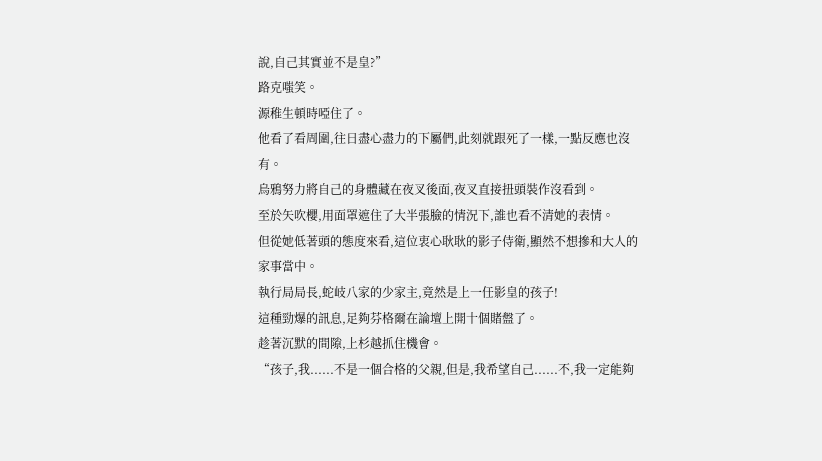說,自己其實並不是皇?”
路克嗤笑。
源稚生頓時啞住了。
他看了看周圍,往日盡心盡力的下屬們,此刻就跟死了一樣,一點反應也沒有。
烏鴉努力將自己的身體藏在夜叉後面,夜叉直接扭頭裝作沒看到。
至於矢吹櫻,用面罩遮住了大半張臉的情況下,誰也看不清她的表情。
但從她低著頭的態度來看,這位衷心耿耿的影子侍衛,顯然不想摻和大人的家事當中。
執行局局長,蛇岐八家的少家主,竟然是上一任影皇的孩子!
這種勁爆的訊息,足夠芬格爾在論壇上開十個賭盤了。
趁著沉默的間隙,上杉越抓住機會。
“孩子,我......不是一個合格的父親,但是,我希望自己......不,我一定能夠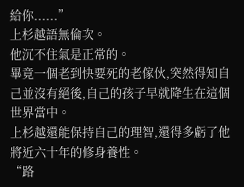給你......”
上杉越語無倫次。
他沉不住氣是正常的。
畢竟一個老到快要死的老傢伙,突然得知自己並沒有絕後,自己的孩子早就降生在這個世界當中。
上杉越還能保持自己的理智,還得多虧了他將近六十年的修身養性。
“路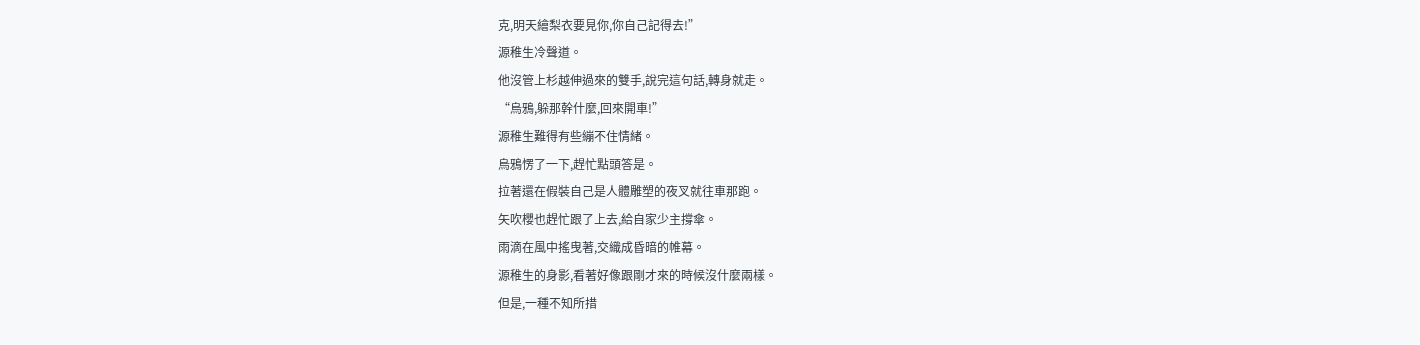克,明天繪梨衣要見你,你自己記得去!”
源稚生冷聲道。
他沒管上杉越伸過來的雙手,說完這句話,轉身就走。
“烏鴉,躲那幹什麼,回來開車!”
源稚生難得有些繃不住情緒。
烏鴉愣了一下,趕忙點頭答是。
拉著還在假裝自己是人體雕塑的夜叉就往車那跑。
矢吹櫻也趕忙跟了上去,給自家少主撐傘。
雨滴在風中搖曳著,交織成昏暗的帷幕。
源稚生的身影,看著好像跟剛才來的時候沒什麼兩樣。
但是,一種不知所措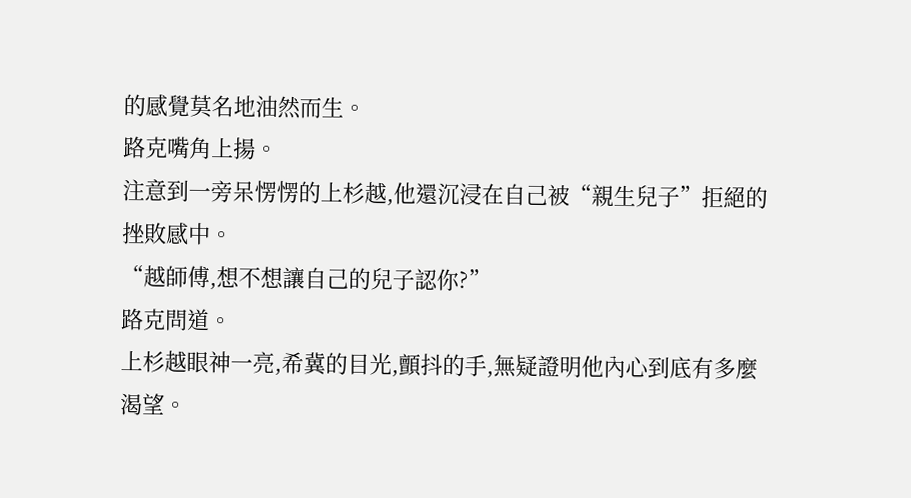的感覺莫名地油然而生。
路克嘴角上揚。
注意到一旁呆愣愣的上杉越,他還沉浸在自己被“親生兒子”拒絕的挫敗感中。
“越師傅,想不想讓自己的兒子認你?”
路克問道。
上杉越眼神一亮,希冀的目光,顫抖的手,無疑證明他內心到底有多麼渴望。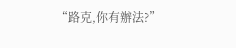“路克,你有辦法?”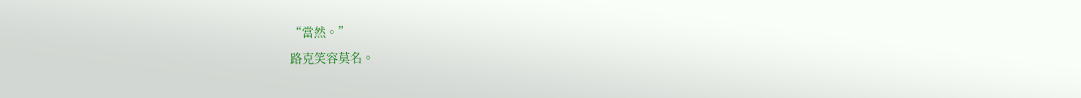“當然。”
路克笑容莫名。